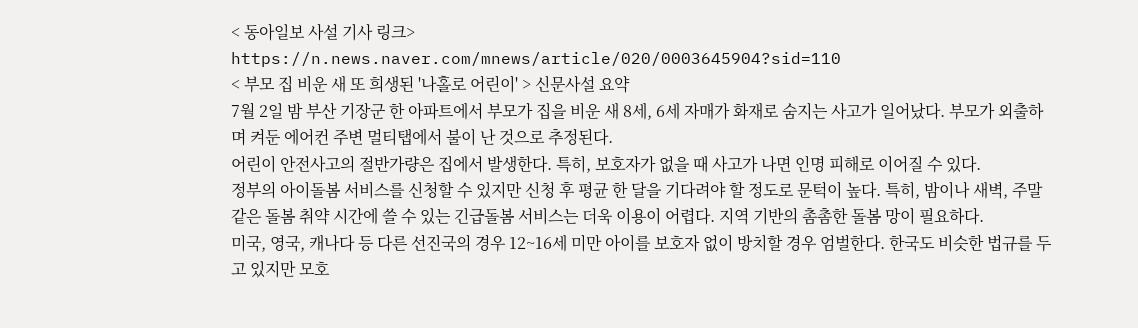< 동아일보 사설 기사 링크>
https://n.news.naver.com/mnews/article/020/0003645904?sid=110
< 부모 집 비운 새 또 희생된 '나홀로 어린이' > 신문사설 요약
7월 2일 밤 부산 기장군 한 아파트에서 부모가 집을 비운 새 8세, 6세 자매가 화재로 숨지는 사고가 일어났다. 부모가 외출하며 켜둔 에어컨 주변 멀티탭에서 불이 난 것으로 추정된다.
어린이 안전사고의 절반가량은 집에서 발생한다. 특히, 보호자가 없을 때 사고가 나면 인명 피해로 이어질 수 있다.
정부의 아이돌봄 서비스를 신청할 수 있지만 신청 후 평균 한 달을 기다려야 할 정도로 문턱이 높다. 특히, 밤이나 새벽, 주말 같은 돌봄 취약 시간에 쓸 수 있는 긴급돌봄 서비스는 더욱 이용이 어렵다. 지역 기반의 촘촘한 돌봄 망이 필요하다.
미국, 영국, 캐나다 등 다른 선진국의 경우 12~16세 미만 아이를 보호자 없이 방치할 경우 엄벌한다. 한국도 비슷한 법규를 두고 있지만 모호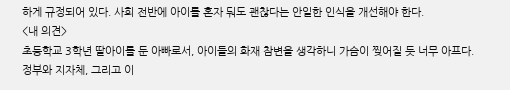하게 규정되어 있다. 사회 전반에 아이를 혼자 둬도 괜찮다는 안일한 인식을 개선해야 한다.
<내 의견>
초등학교 3학년 딸아이를 둔 아빠로서, 아이들의 화재 참변을 생각하니 가슴이 찢어질 듯 너무 아프다.
정부와 지자체, 그리고 이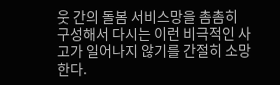웃 간의 돌봄 서비스망을 촘촘히 구성해서 다시는 이런 비극적인 사고가 일어나지 않기를 간절히 소망한다.